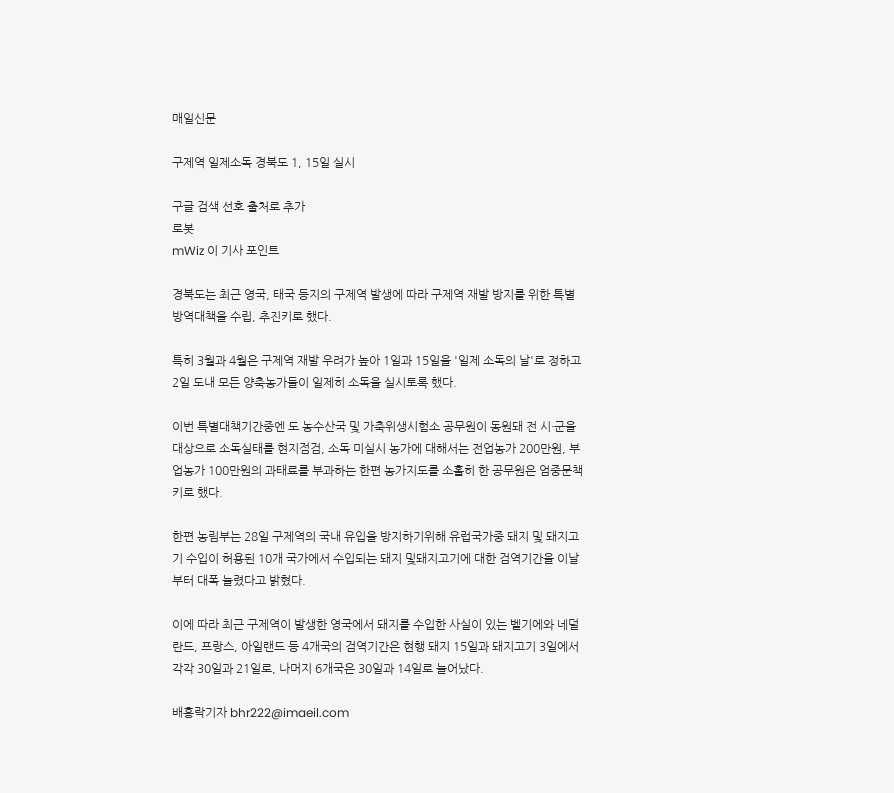매일신문

구제역 일제소독 경북도 1, 15일 실시

구글 검색 선호 출처로 추가
로봇
mWiz 이 기사 포인트

경북도는 최근 영국, 태국 등지의 구제역 발생에 따라 구제역 재발 방지를 위한 특별방역대책을 수립, 추진키로 했다.

특히 3월과 4월은 구제역 재발 우려가 높아 1일과 15일을 '일제 소독의 날'로 정하고 2일 도내 모든 양축농가들이 일제히 소독을 실시토록 했다.

이번 특별대책기간중엔 도 농수산국 및 가축위생시험소 공무원이 동원돼 전 시·군을 대상으로 소독실태를 현지점검, 소독 미실시 농가에 대해서는 전업농가 200만원, 부업농가 100만원의 과태료를 부과하는 한편 농가지도를 소홀히 한 공무원은 엄중문책키로 했다.

한편 농림부는 28일 구제역의 국내 유입을 방지하기위해 유럽국가중 돼지 및 돼지고기 수입이 허용된 10개 국가에서 수입되는 돼지 및돼지고기에 대한 검역기간을 이날부터 대폭 늘렸다고 밝혔다.

이에 따라 최근 구제역이 발생한 영국에서 돼지를 수입한 사실이 있는 벨기에와 네덜란드, 프랑스, 아일랜드 등 4개국의 검역기간은 현행 돼지 15일과 돼지고기 3일에서 각각 30일과 21일로, 나머지 6개국은 30일과 14일로 늘어났다.

배홍락기자 bhr222@imaeil.com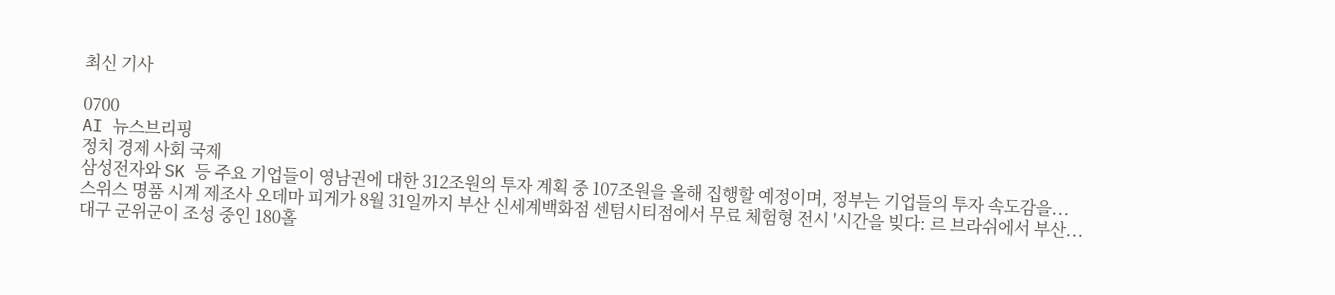최신 기사

0700
AI 뉴스브리핑
정치 경제 사회 국제
삼성전자와 SK 등 주요 기업들이 영남권에 대한 312조원의 투자 계획 중 107조원을 올해 집행할 예정이며, 정부는 기업들의 투자 속도감을...
스위스 명품 시계 제조사 오데마 피게가 8월 31일까지 부산 신세계백화점 센텀시티점에서 무료 체험형 전시 '시간을 빚다: 르 브라쉬에서 부산...
대구 군위군이 조성 중인 180홀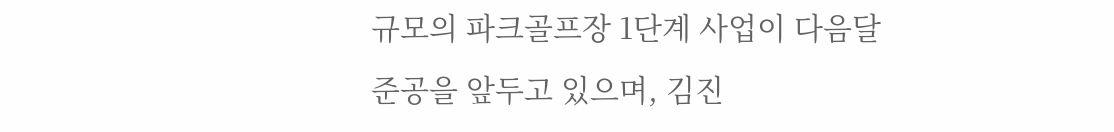규모의 파크골프장 1단계 사업이 다음달 준공을 앞두고 있으며, 김진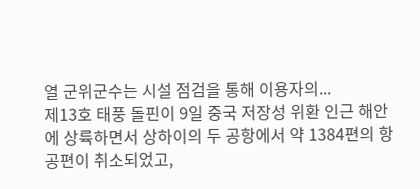열 군위군수는 시설 점검을 통해 이용자의...
제13호 태풍 돌핀이 9일 중국 저장성 위환 인근 해안에 상륙하면서 상하이의 두 공항에서 약 1384편의 항공편이 취소되었고,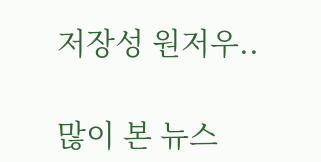저장성 원저우..

많이 본 뉴스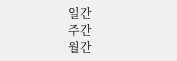일간
주간
월간